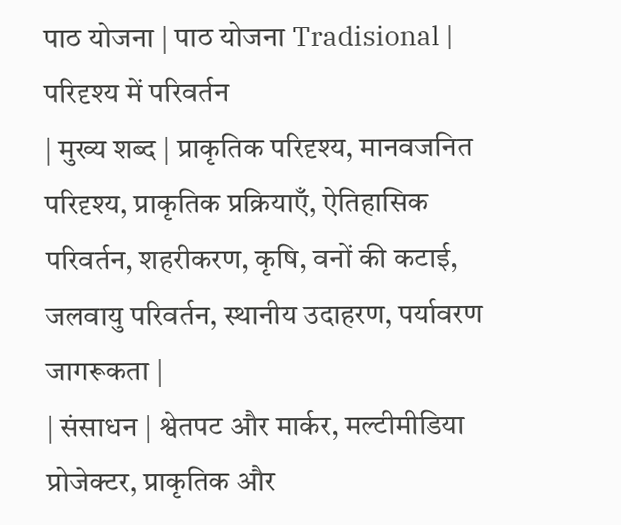पाठ योजना | पाठ योजना Tradisional | परिदृश्य में परिवर्तन
| मुख्य शब्द | प्राकृतिक परिदृश्य, मानवजनित परिदृश्य, प्राकृतिक प्रक्रियाएँ, ऐतिहासिक परिवर्तन, शहरीकरण, कृषि, वनों की कटाई, जलवायु परिवर्तन, स्थानीय उदाहरण, पर्यावरण जागरूकता |
| संसाधन | श्वेतपट और मार्कर, मल्टीमीडिया प्रोजेक्टर, प्राकृतिक और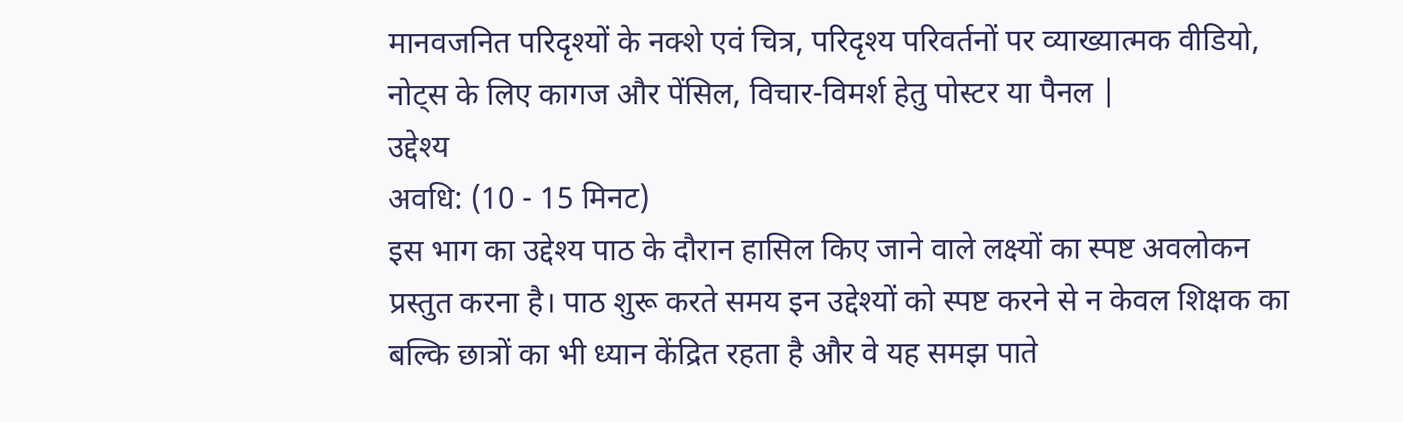मानवजनित परिदृश्यों के नक्शे एवं चित्र, परिदृश्य परिवर्तनों पर व्याख्यात्मक वीडियो, नोट्स के लिए कागज और पेंसिल, विचार-विमर्श हेतु पोस्टर या पैनल |
उद्देश्य
अवधि: (10 - 15 मिनट)
इस भाग का उद्देश्य पाठ के दौरान हासिल किए जाने वाले लक्ष्यों का स्पष्ट अवलोकन प्रस्तुत करना है। पाठ शुरू करते समय इन उद्देश्यों को स्पष्ट करने से न केवल शिक्षक का बल्कि छात्रों का भी ध्यान केंद्रित रहता है और वे यह समझ पाते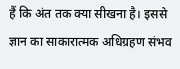हैं कि अंत तक क्या सीखना है। इससे ज्ञान का साकारात्मक अधिग्रहण संभव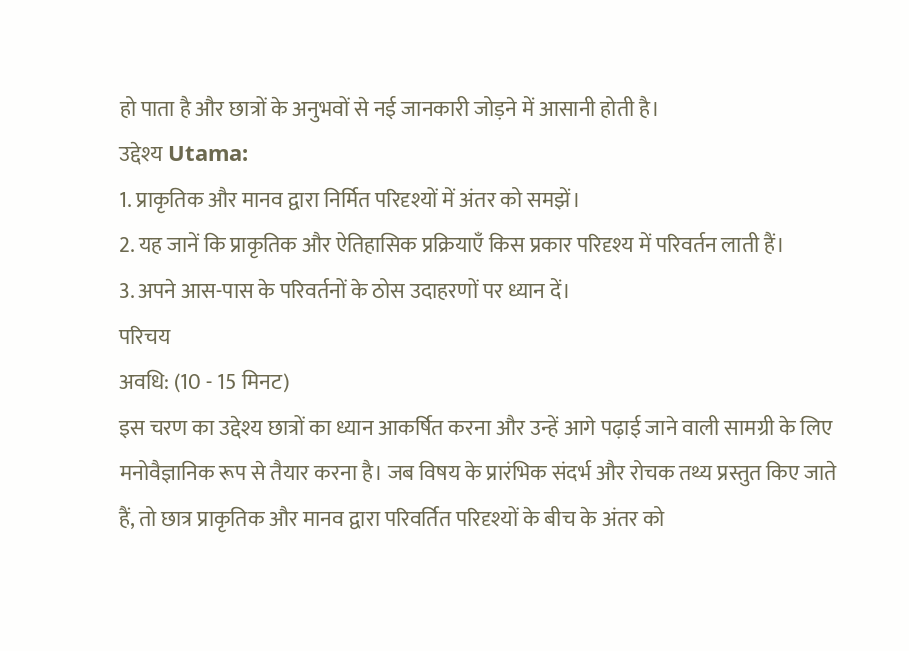हो पाता है और छात्रों के अनुभवों से नई जानकारी जोड़ने में आसानी होती है।
उद्देश्य Utama:
1. प्राकृतिक और मानव द्वारा निर्मित परिदृश्यों में अंतर को समझें।
2. यह जानें कि प्राकृतिक और ऐतिहासिक प्रक्रियाएँ किस प्रकार परिदृश्य में परिवर्तन लाती हैं।
3. अपने आस-पास के परिवर्तनों के ठोस उदाहरणों पर ध्यान दें।
परिचय
अवधि: (10 - 15 मिनट)
इस चरण का उद्देश्य छात्रों का ध्यान आकर्षित करना और उन्हें आगे पढ़ाई जाने वाली सामग्री के लिए मनोवैज्ञानिक रूप से तैयार करना है। जब विषय के प्रारंभिक संदर्भ और रोचक तथ्य प्रस्तुत किए जाते हैं, तो छात्र प्राकृतिक और मानव द्वारा परिवर्तित परिदृश्यों के बीच के अंतर को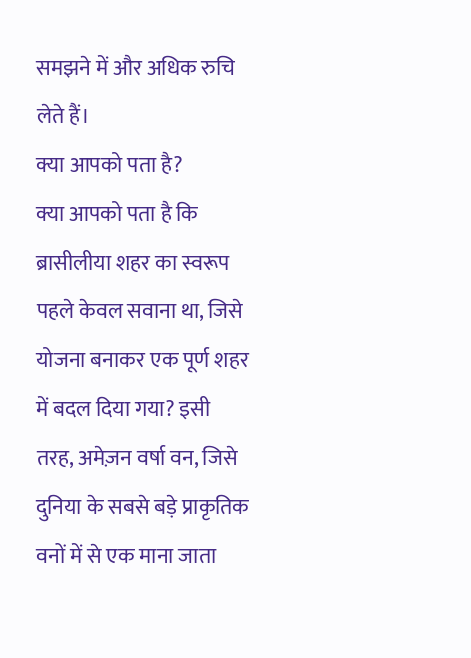समझने में और अधिक रुचि लेते हैं।
क्या आपको पता है?
क्या आपको पता है कि ब्रासीलीया शहर का स्वरूप पहले केवल सवाना था, जिसे योजना बनाकर एक पूर्ण शहर में बदल दिया गया? इसी तरह, अमेज़न वर्षा वन, जिसे दुनिया के सबसे बड़े प्राकृतिक वनों में से एक माना जाता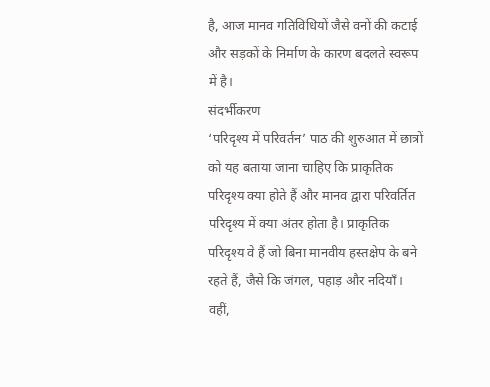है, आज मानव गतिविधियों जैसे वनों की कटाई और सड़कों के निर्माण के कारण बदलते स्वरूप में है।
संदर्भीकरण
‘परिदृश्य में परिवर्तन’ पाठ की शुरुआत में छात्रों को यह बताया जाना चाहिए कि प्राकृतिक परिदृश्य क्या होते हैं और मानव द्वारा परिवर्तित परिदृश्य में क्या अंतर होता है। प्राकृतिक परिदृश्य वे हैं जो बिना मानवीय हस्तक्षेप के बने रहते हैं, जैसे कि जंगल, पहाड़ और नदियाँ। वहीं,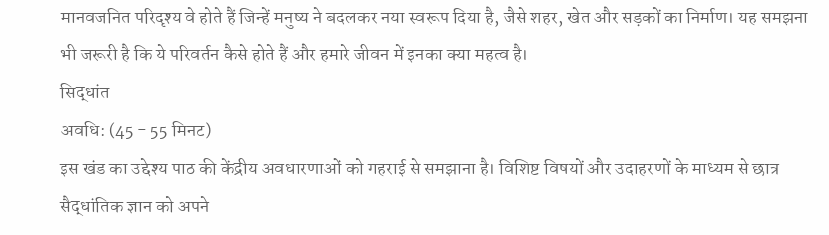मानवजनित परिदृश्य वे होते हैं जिन्हें मनुष्य ने बदलकर नया स्वरूप दिया है, जैसे शहर, खेत और सड़कों का निर्माण। यह समझना भी जरूरी है कि ये परिवर्तन कैसे होते हैं और हमारे जीवन में इनका क्या महत्व है।
सिद्धांत
अवधि: (45 - 55 मिनट)
इस खंड का उद्देश्य पाठ की केंद्रीय अवधारणाओं को गहराई से समझाना है। विशिष्ट विषयों और उदाहरणों के माध्यम से छात्र सैद्धांतिक ज्ञान को अपने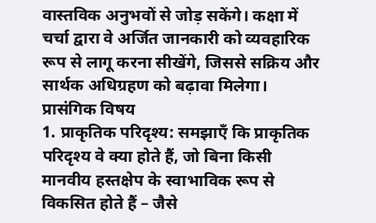वास्तविक अनुभवों से जोड़ सकेंगे। कक्षा में चर्चा द्वारा वे अर्जित जानकारी को व्यवहारिक रूप से लागू करना सीखेंगे, जिससे सक्रिय और सार्थक अधिग्रहण को बढ़ावा मिलेगा।
प्रासंगिक विषय
1. प्राकृतिक परिदृश्य: समझाएँ कि प्राकृतिक परिदृश्य वे क्या होते हैं, जो बिना किसी मानवीय हस्तक्षेप के स्वाभाविक रूप से विकसित होते हैं – जैसे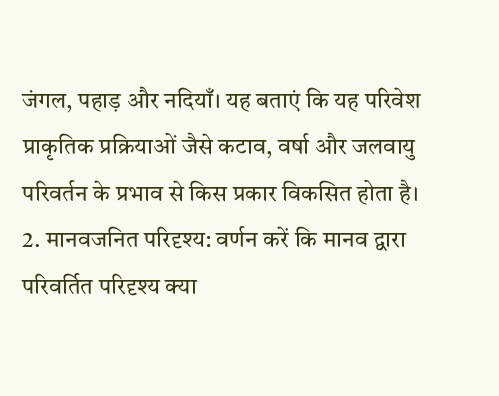जंगल, पहाड़ और नदियाँ। यह बताएं कि यह परिवेश प्राकृतिक प्रक्रियाओं जैसे कटाव, वर्षा और जलवायु परिवर्तन के प्रभाव से किस प्रकार विकसित होता है।
2. मानवजनित परिदृश्य: वर्णन करें कि मानव द्वारा परिवर्तित परिदृश्य क्या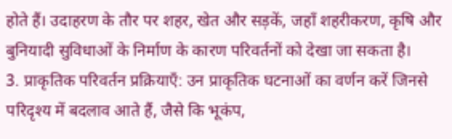होते हैं। उदाहरण के तौर पर शहर, खेत और सड़कें, जहाँ शहरीकरण, कृषि और बुनियादी सुविधाओं के निर्माण के कारण परिवर्तनों को देखा जा सकता है।
3. प्राकृतिक परिवर्तन प्रक्रियाएँ: उन प्राकृतिक घटनाओं का वर्णन करें जिनसे परिदृश्य में बदलाव आते हैं, जैसे कि भूकंप,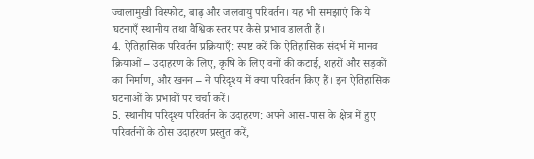ज्वालामुखी विस्फोट, बाढ़ और जलवायु परिवर्तन। यह भी समझाएं कि ये घटनाएँ स्थानीय तथा वैश्विक स्तर पर कैसे प्रभाव डालती हैं।
4. ऐतिहासिक परिवर्तन प्रक्रियाएँ: स्पष्ट करें कि ऐतिहासिक संदर्भ में मानव क्रियाओं – उदाहरण के लिए, कृषि के लिए वनों की कटाई, शहरों और सड़कों का निर्माण, और खनन – ने परिदृश्य में क्या परिवर्तन किए हैं। इन ऐतिहासिक घटनाओं के प्रभावों पर चर्चा करें।
5. स्थानीय परिदृश्य परिवर्तन के उदाहरण: अपने आस-पास के क्षेत्र में हुए परिवर्तनों के ठोस उदाहरण प्रस्तुत करें,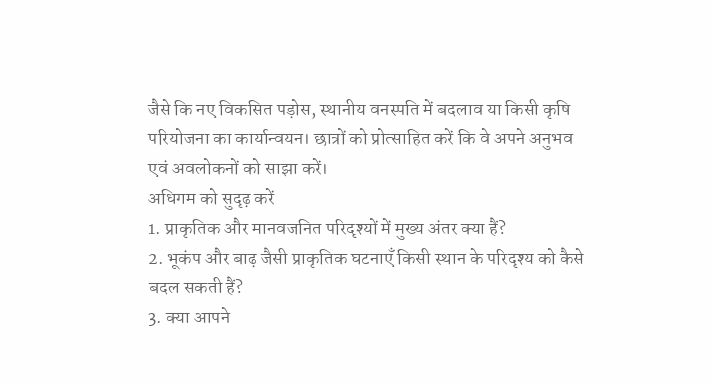जैसे कि नए विकसित पड़ोस, स्थानीय वनस्पति में बदलाव या किसी कृषि परियोजना का कार्यान्वयन। छात्रों को प्रोत्साहित करें कि वे अपने अनुभव एवं अवलोकनों को साझा करें।
अधिगम को सुदृढ़ करें
1. प्राकृतिक और मानवजनित परिदृश्यों में मुख्य अंतर क्या हैं?
2. भूकंप और बाढ़ जैसी प्राकृतिक घटनाएँ किसी स्थान के परिदृश्य को कैसे बदल सकती हैं?
3. क्या आपने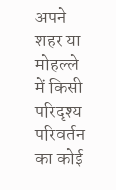अपने शहर या मोहल्ले में किसी परिदृश्य परिवर्तन का कोई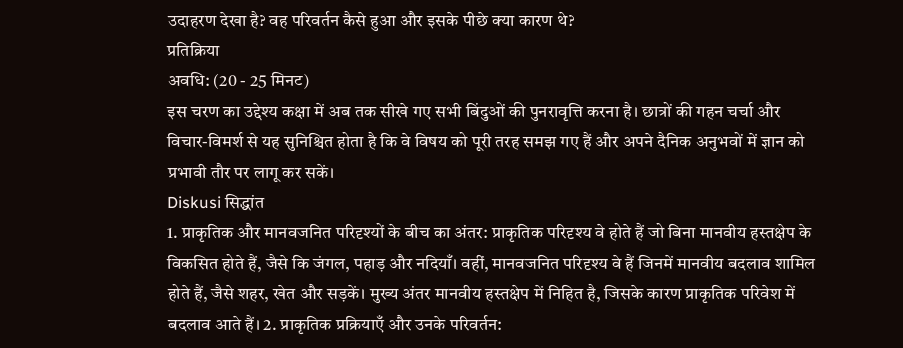उदाहरण देखा है? वह परिवर्तन कैसे हुआ और इसके पीछे क्या कारण थे?
प्रतिक्रिया
अवधि: (20 - 25 मिनट)
इस चरण का उद्देश्य कक्षा में अब तक सीखे गए सभी बिंदुओं की पुनरावृत्ति करना है। छात्रों की गहन चर्चा और विचार-विमर्श से यह सुनिश्चित होता है कि वे विषय को पूरी तरह समझ गए हैं और अपने दैनिक अनुभवों में ज्ञान को प्रभावी तौर पर लागू कर सकें।
Diskusi सिद्धांत
1. प्राकृतिक और मानवजनित परिदृश्यों के बीच का अंतर: प्राकृतिक परिदृश्य वे होते हैं जो बिना मानवीय हस्तक्षेप के विकसित होते हैं, जैसे कि जंगल, पहाड़ और नदियाँ। वहीं, मानवजनित परिदृश्य वे हैं जिनमें मानवीय बदलाव शामिल होते हैं, जैसे शहर, खेत और सड़कें। मुख्य अंतर मानवीय हस्तक्षेप में निहित है, जिसके कारण प्राकृतिक परिवेश में बदलाव आते हैं। 2. प्राकृतिक प्रक्रियाएँ और उनके परिवर्तन: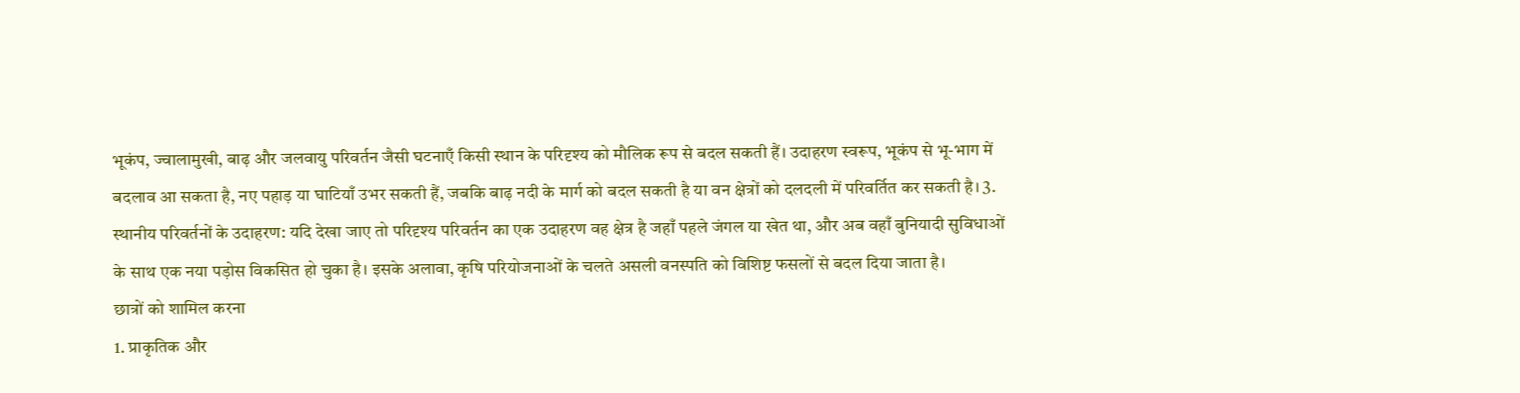भूकंप, ज्वालामुखी, बाढ़ और जलवायु परिवर्तन जैसी घटनाएँ किसी स्थान के परिदृश्य को मौलिक रूप से बदल सकती हैं। उदाहरण स्वरूप, भूकंप से भू-भाग में बदलाव आ सकता है, नए पहाड़ या घाटियाँ उभर सकती हैं, जबकि बाढ़ नदी के मार्ग को बदल सकती है या वन क्षेत्रों को दलदली में परिवर्तित कर सकती है। 3. स्थानीय परिवर्तनों के उदाहरण: यदि देखा जाए तो परिदृश्य परिवर्तन का एक उदाहरण वह क्षेत्र है जहाँ पहले जंगल या खेत था, और अब वहाँ बुनियादी सुविधाओं के साथ एक नया पड़ोस विकसित हो चुका है। इसके अलावा, कृषि परियोजनाओं के चलते असली वनस्पति को विशिष्ट फसलों से बदल दिया जाता है।
छात्रों को शामिल करना
1. प्राकृतिक और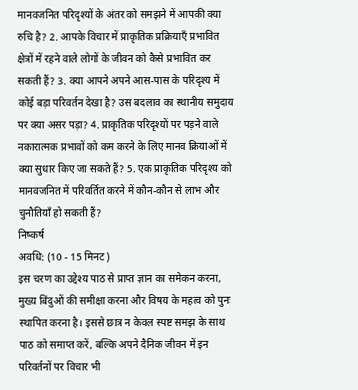मानवजनित परिदृश्यों के अंतर को समझने में आपकी क्या रुचि है? 2. आपके विचार में प्राकृतिक प्रक्रियाएँ प्रभावित क्षेत्रों में रहने वाले लोगों के जीवन को कैसे प्रभावित कर सकती हैं? 3. क्या आपने अपने आस-पास के परिदृश्य में कोई बड़ा परिवर्तन देखा है? उस बदलाव का स्थानीय समुदाय पर क्या असर पड़ा? 4. प्राकृतिक परिदृश्यों पर पड़ने वाले नकारात्मक प्रभावों को कम करने के लिए मानव क्रियाओं में क्या सुधार किए जा सकते हैं? 5. एक प्राकृतिक परिदृश्य को मानवजनित में परिवर्तित करने में कौन-कौन से लाभ और चुनौतियाँ हो सकती हैं?
निष्कर्ष
अवधि: (10 - 15 मिनट)
इस चरण का उद्देश्य पाठ से प्राप्त ज्ञान का समेकन करना, मुख्य बिंदुओं की समीक्षा करना और विषय के महत्व को पुनः स्थापित करना है। इससे छात्र न केवल स्पष्ट समझ के साथ पाठ को समाप्त करें, बल्कि अपने दैनिक जीवन में इन परिवर्तनों पर विचार भी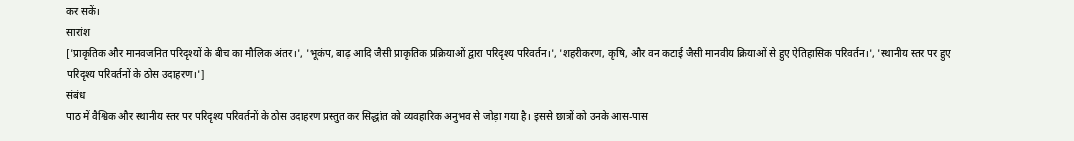कर सकें।
सारांश
['प्राकृतिक और मानवजनित परिदृश्यों के बीच का मौलिक अंतर।', 'भूकंप, बाढ़ आदि जैसी प्राकृतिक प्रक्रियाओं द्वारा परिदृश्य परिवर्तन।', 'शहरीकरण, कृषि, और वन कटाई जैसी मानवीय क्रियाओं से हुए ऐतिहासिक परिवर्तन।', 'स्थानीय स्तर पर हुए परिदृश्य परिवर्तनों के ठोस उदाहरण।']
संबंध
पाठ में वैश्विक और स्थानीय स्तर पर परिदृश्य परिवर्तनों के ठोस उदाहरण प्रस्तुत कर सिद्धांत को व्यवहारिक अनुभव से जोड़ा गया है। इससे छात्रों को उनके आस-पास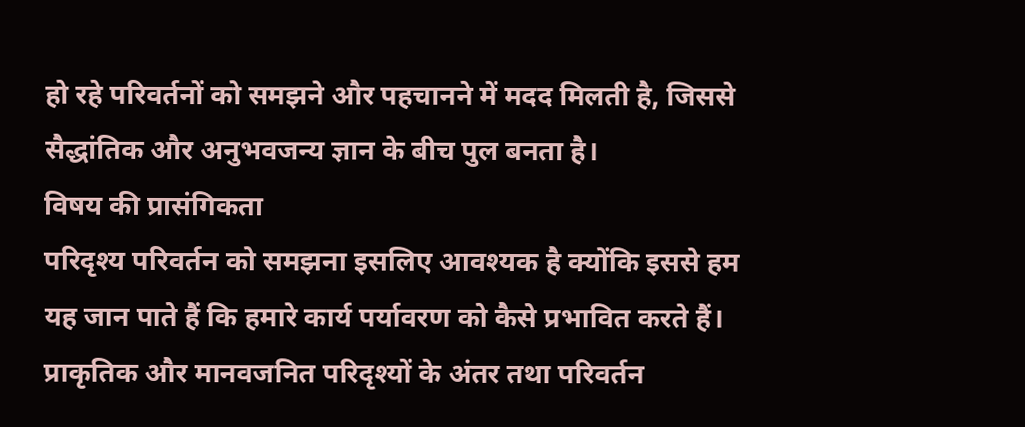हो रहे परिवर्तनों को समझने और पहचानने में मदद मिलती है, जिससे सैद्धांतिक और अनुभवजन्य ज्ञान के बीच पुल बनता है।
विषय की प्रासंगिकता
परिदृश्य परिवर्तन को समझना इसलिए आवश्यक है क्योंकि इससे हम यह जान पाते हैं कि हमारे कार्य पर्यावरण को कैसे प्रभावित करते हैं। प्राकृतिक और मानवजनित परिदृश्यों के अंतर तथा परिवर्तन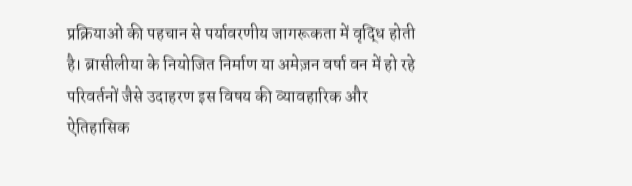प्रक्रियाओं की पहचान से पर्यावरणीय जागरूकता में वृद्धि होती है। ब्रासीलीया के नियोजित निर्माण या अमेज़न वर्षा वन में हो रहे परिवर्तनों जैसे उदाहरण इस विषय की व्यावहारिक और ऐतिहासिक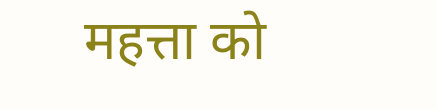महत्ता को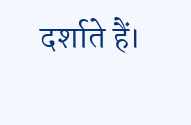दर्शाते हैं।